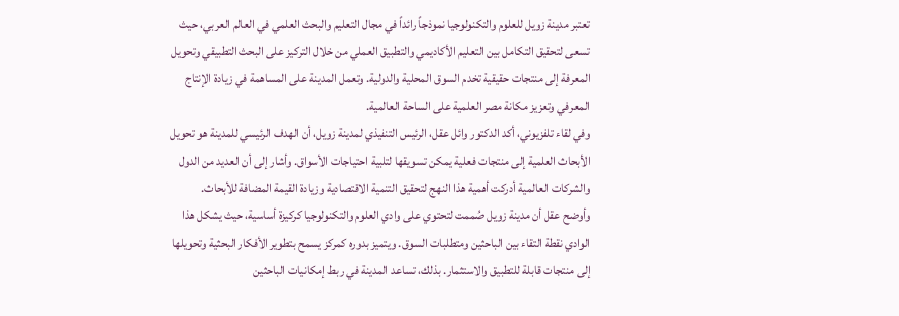تعتبر مدينة زويل للعلوم والتكنولوجيا نموذجاً رائداً في مجال التعليم والبحث العلمي في العالم العربي، حيث تسعى لتحقيق التكامل بين التعليم الأكاديمي والتطبيق العملي من خلال التركيز على البحث التطبيقي وتحويل المعرفة إلى منتجات حقيقية تخدم السوق المحلية والدولية. وتعمل المدينة على المساهمة في زيادة الإنتاج المعرفي وتعزيز مكانة مصر العلمية على الساحة العالمية.
وفي لقاء تلفزيوني، أكد الدكتور وائل عقل، الرئيس التنفيذي لمدينة زويل، أن الهدف الرئيسي للمدينة هو تحويل الأبحاث العلمية إلى منتجات فعلية يمكن تسويقها لتلبية احتياجات الأسواق. وأشار إلى أن العديد من الدول والشركات العالمية أدركت أهمية هذا النهج لتحقيق التنمية الاقتصادية وزيادة القيمة المضافة للأبحاث.
وأوضح عقل أن مدينة زويل صُممت لتحتوي على وادي العلوم والتكنولوجيا كركيزة أساسية، حيث يشكل هذا الوادي نقطة التقاء بين الباحثين ومتطلبات السوق. ويتميز بدوره كمركز يسمح بتطوير الأفكار البحثية وتحويلها إلى منتجات قابلة للتطبيق والاستثمار. بذلك، تساعد المدينة في ربط إمكانيات الباحثين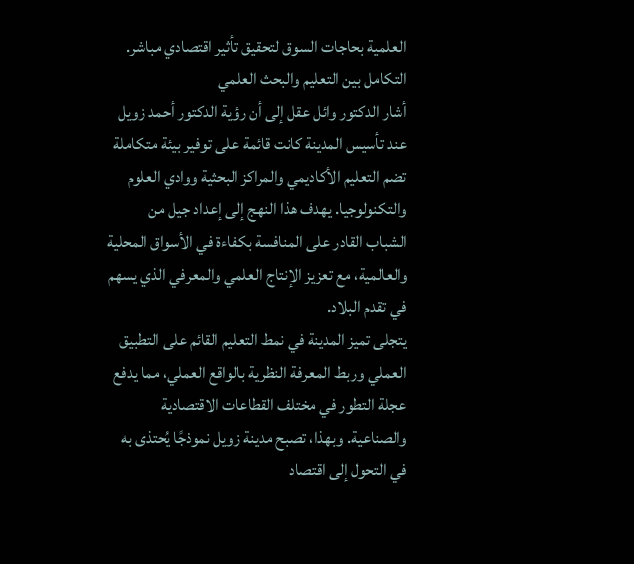العلمية بحاجات السوق لتحقيق تأثير اقتصادي مباشر.
التكامل بين التعليم والبحث العلمي
أشار الدكتور وائل عقل إلى أن رؤية الدكتور أحمد زويل عند تأسيس المدينة كانت قائمة على توفير بيئة متكاملة تضم التعليم الأكاديمي والمراكز البحثية ووادي العلوم والتكنولوجيا. يهدف هذا النهج إلى إعداد جيل من الشباب القادر على المنافسة بكفاءة في الأسواق المحلية والعالمية، مع تعزيز الإنتاج العلمي والمعرفي الذي يسهم في تقدم البلاد.
يتجلى تميز المدينة في نمط التعليم القائم على التطبيق العملي وربط المعرفة النظرية بالواقع العملي، مما يدفع عجلة التطور في مختلف القطاعات الاقتصادية والصناعية. وبهذا، تصبح مدينة زويل نموذجًا يُحتذى به في التحول إلى اقتصاد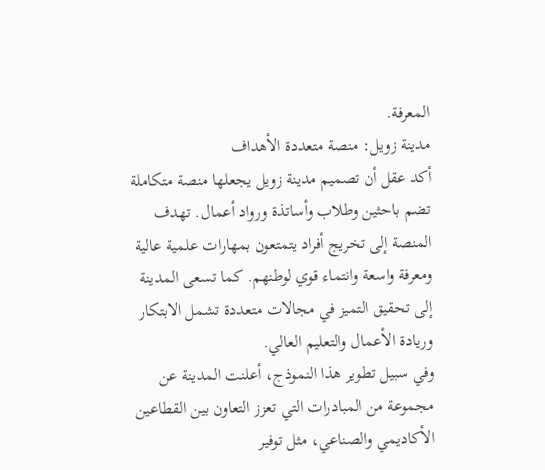المعرفة.
مدينة زويل: منصة متعددة الأهداف
أكد عقل أن تصميم مدينة زويل يجعلها منصة متكاملة تضم باحثين وطلاب وأساتذة ورواد أعمال. تهدف المنصة إلى تخريج أفراد يتمتعون بمهارات علمية عالية ومعرفة واسعة وانتماء قوي لوطنهم. كما تسعى المدينة إلى تحقيق التميز في مجالات متعددة تشمل الابتكار وريادة الأعمال والتعليم العالي.
وفي سبيل تطوير هذا النموذج، أعلنت المدينة عن مجموعة من المبادرات التي تعزز التعاون بين القطاعين الأكاديمي والصناعي، مثل توفير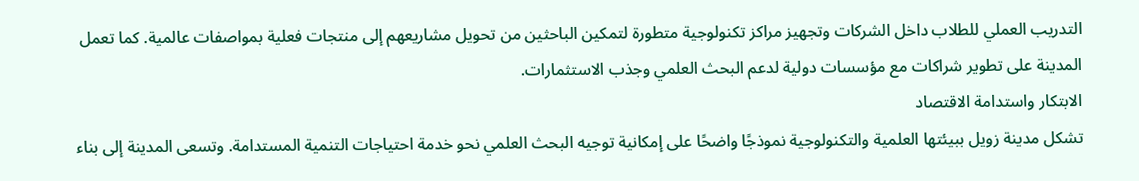التدريب العملي للطلاب داخل الشركات وتجهيز مراكز تكنولوجية متطورة لتمكين الباحثين من تحويل مشاريعهم إلى منتجات فعلية بمواصفات عالمية. كما تعمل المدينة على تطوير شراكات مع مؤسسات دولية لدعم البحث العلمي وجذب الاستثمارات.
الابتكار واستدامة الاقتصاد
تشكل مدينة زويل ببيئتها العلمية والتكنولوجية نموذجًا واضحًا على إمكانية توجيه البحث العلمي نحو خدمة احتياجات التنمية المستدامة. وتسعى المدينة إلى بناء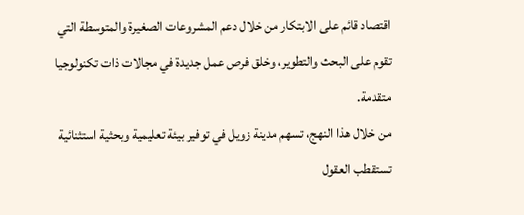اقتصاد قائم على الابتكار من خلال دعم المشروعات الصغيرة والمتوسطة التي تقوم على البحث والتطوير، وخلق فرص عمل جديدة في مجالات ذات تكنولوجيا متقدمة.
من خلال هذا النهج، تسهم مدينة زويل في توفير بيئة تعليمية وبحثية استثنائية تستقطب العقول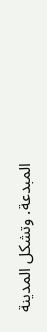المبدعة. وتشكل المدينة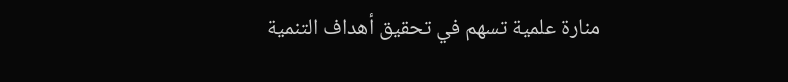منارة علمية تسهم في تحقيق أهداف التنمية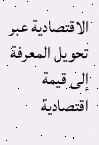الاقتصادية عبر تحويل المعرفة إلى قيمة اقتصادية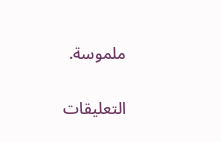ملموسة.

التعليقات